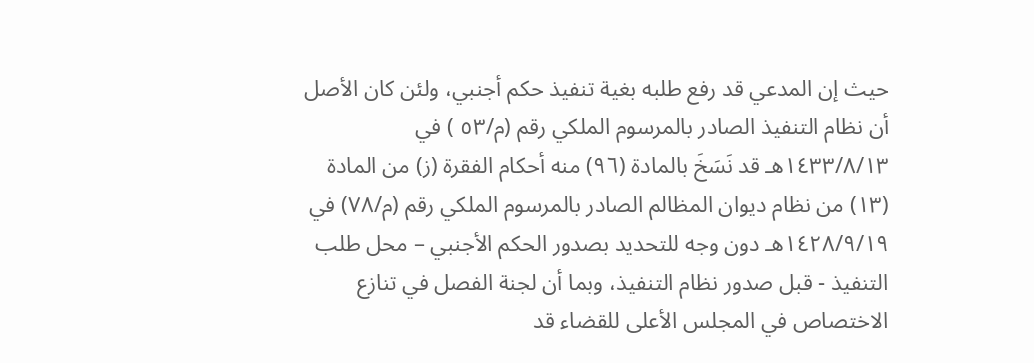حيث إن المدعي قد رفع طلبه بغية تنفيذ حكم أجنبي، ولئن كان الأصل أن نظام التنفيذ الصادر بالمرسوم الملكي رقم (م/٥٣ ) في ١٤٣٣/٨/١٣هـ قد نَسَخَ بالمادة (٩٦) منه أحكام الفقرة (ز) من المادة (۱۳) من نظام ديوان المظالم الصادر بالمرسوم الملكي رقم (م/٧٨) في ١٤٢٨/٩/١٩هـ دون وجه للتحديد بصدور الحكم الأجنبي – محل طلب التنفيذ - قبل صدور نظام التنفيذ، وبما أن لجنة الفصل في تنازع الاختصاص في المجلس الأعلى للقضاء قد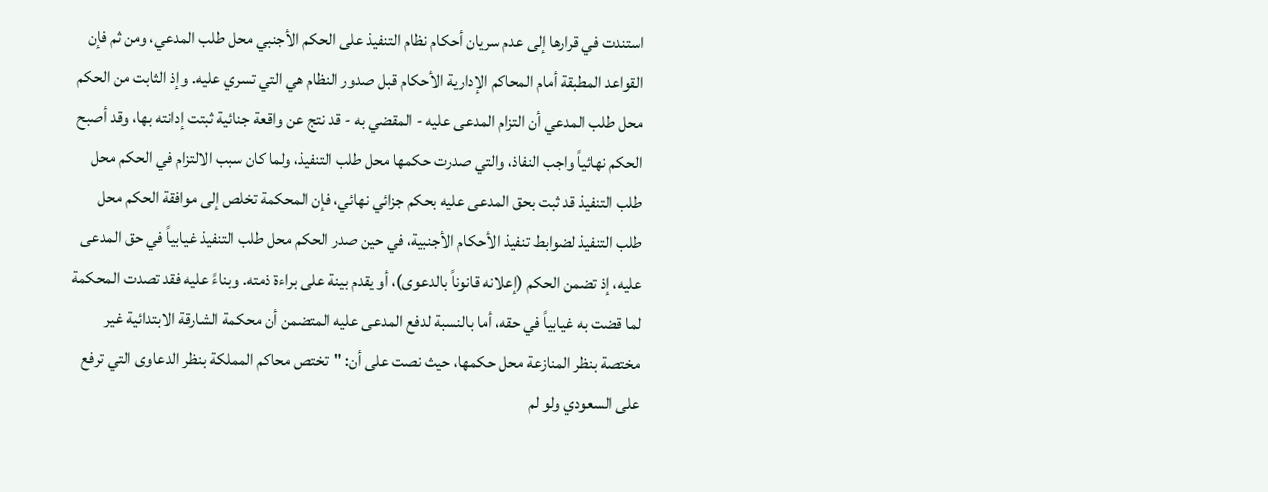استندت في قرارها إلى عدم سريان أحكام نظام التنفيذ على الحكم الأجنبي محل طلب المدعي، ومن ثم فإن القواعد المطبقة أمام المحاكم الإدارية الأحكام قبل صدور النظام هي التي تسري عليه. وإذ الثابت من الحكم محل طلب المدعي أن التزام المدعى عليه - المقضي به - قد نتج عن واقعة جنائية ثبتت إدانته بها، وقد أصبح الحكم نهائياً واجب النفاذ، والتي صدرت حكمها محل طلب التنفيذ، ولما كان سبب الالتزام في الحكم محل طلب التنفيذ قد ثبت بحق المدعى عليه بحكم جزائي نهائي، فإن المحكمة تخلص إلى موافقة الحكم محل طلب التنفيذ لضوابط تنفيذ الأحكام الأجنبية، في حين صدر الحكم محل طلب التنفيذ غيابياً في حق المدعى عليه، إذ تضمن الحكم (إعلانه قانوناً بالدعوى)، أو يقدم بينة على براءة ذمته. وبناءً عليه فقد تصدت المحكمة لما قضت به غيابياً في حقه، أما بالنسبة لدفع المدعى عليه المتضمن أن محكمة الشارقة الابتدائية غير مختصة بنظر المنازعة محل حكمها، حيث نصت على أن: "تختص محاكم المملكة بنظر الدعاوى التي ترفع على السعودي ولو لم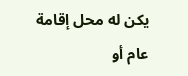يكن له محل إقامة عام أو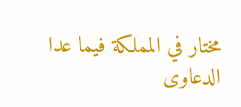مختار في المملكة فيما عدا الدعاوى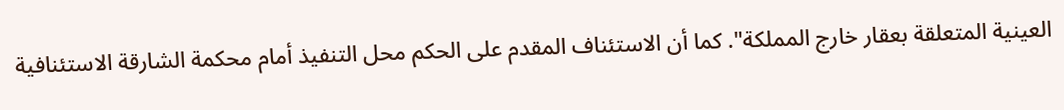العينية المتعلقة بعقار خارج المملكة". كما أن الاستئناف المقدم على الحكم محل التنفيذ أمام محكمة الشارقة الاستئنافية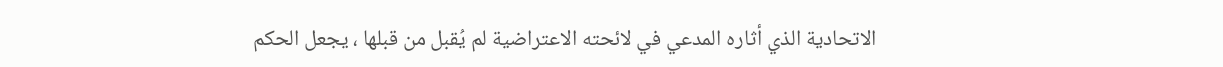الاتحادية الذي أثاره المدعي في لائحته الاعتراضية لم يُقبل من قبلها ، يجعل الحكم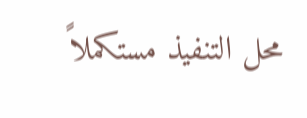محل التنفيذ مستكملاً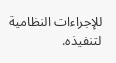للإجراءات النظامية لتنفيذه.